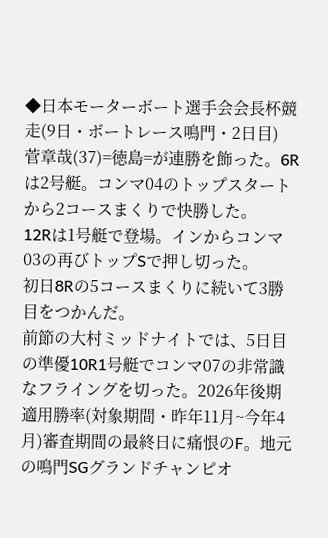◆日本モーターボート選手会会長杯競走(9日・ボートレース鳴門・2日目)
菅章哉(37)=徳島=が連勝を飾った。6Rは2号艇。コンマ04のトップスタートから2コースまくりで快勝した。
12Rは1号艇で登場。インからコンマ03の再びトップSで押し切った。
初日8Rの5コースまくりに続いて3勝目をつかんだ。
前節の大村ミッドナイトでは、5日目の準優10R1号艇でコンマ07の非常識なフライングを切った。2026年後期適用勝率(対象期間・昨年11月~今年4月)審査期間の最終日に痛恨のF。地元の鳴門SGグランドチャンピオ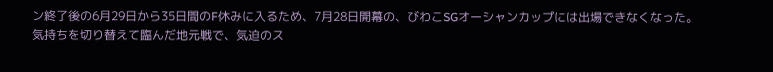ン終了後の6月29日から35日間のF休みに入るため、7月28日開幕の、びわこSGオーシャンカップには出場できなくなった。
気持ちを切り替えて臨んだ地元戦で、気迫のス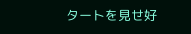タートを見せ好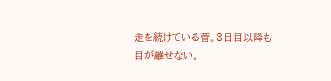走を続けている菅。3日目以降も目が離せない。